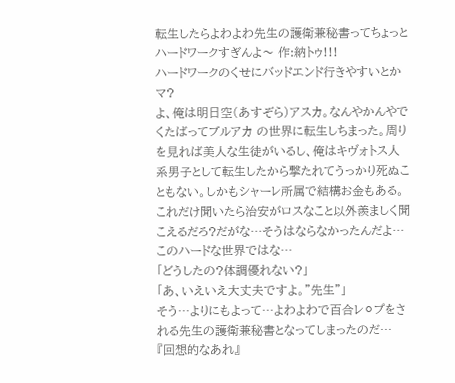転生したらよわよわ先生の護衛兼秘書ってちょっとハードワークすぎんよ〜 作:納トゥ!!!
ハードワークのくせにバッドエンド行きやすいとかマ?
よ、俺は明日空(あすぞら)アスカ。なんやかんやでくたばってブルアカ の世界に転生しちまった。周りを見れば美人な生徒がいるし、俺はキヴォトス人系男子として転生したから撃たれてうっかり死ぬこともない。しかもシャーレ所属で結構お金もある。
これだけ聞いたら治安がロスなこと以外羨ましく聞こえるだろ?だがな…そうはならなかったんだよ…このハードな世界ではな…
「どうしたの?体調優れない?」
「あ、いえいえ大丈夫ですよ。"先生"」
そう…よりにもよって…よわよわで百合レ⚪プをされる先生の護衛兼秘書となってしまったのだ…
『回想的なあれ』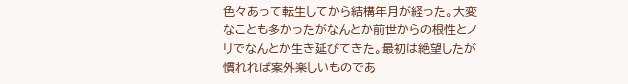色々あって転生してから結構年月が経った。大変なことも多かったがなんとか前世からの根性とノリでなんとか生き延びてきた。最初は絶望したが慣れれば案外楽しいものであ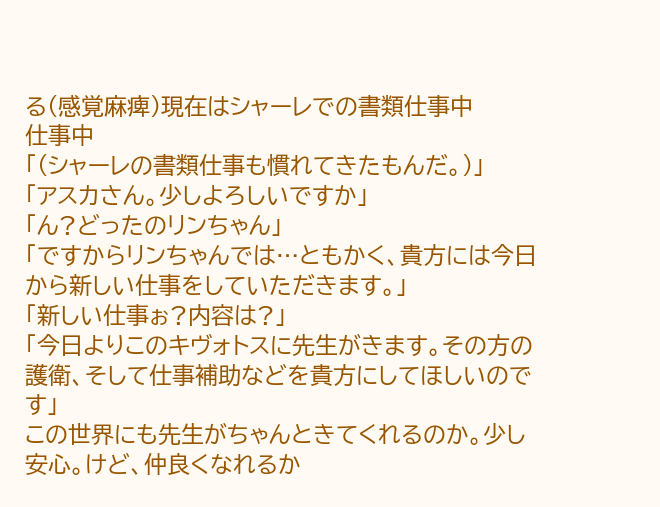る(感覚麻痺)現在はシャーレでの書類仕事中
仕事中
「(シャーレの書類仕事も慣れてきたもんだ。)」
「アスカさん。少しよろしいですか」
「ん?どったのリンちゃん」
「ですからリンちゃんでは…ともかく、貴方には今日から新しい仕事をしていただきます。」
「新しい仕事ぉ?内容は?」
「今日よりこのキヴォトスに先生がきます。その方の護衛、そして仕事補助などを貴方にしてほしいのです」
この世界にも先生がちゃんときてくれるのか。少し安心。けど、仲良くなれるか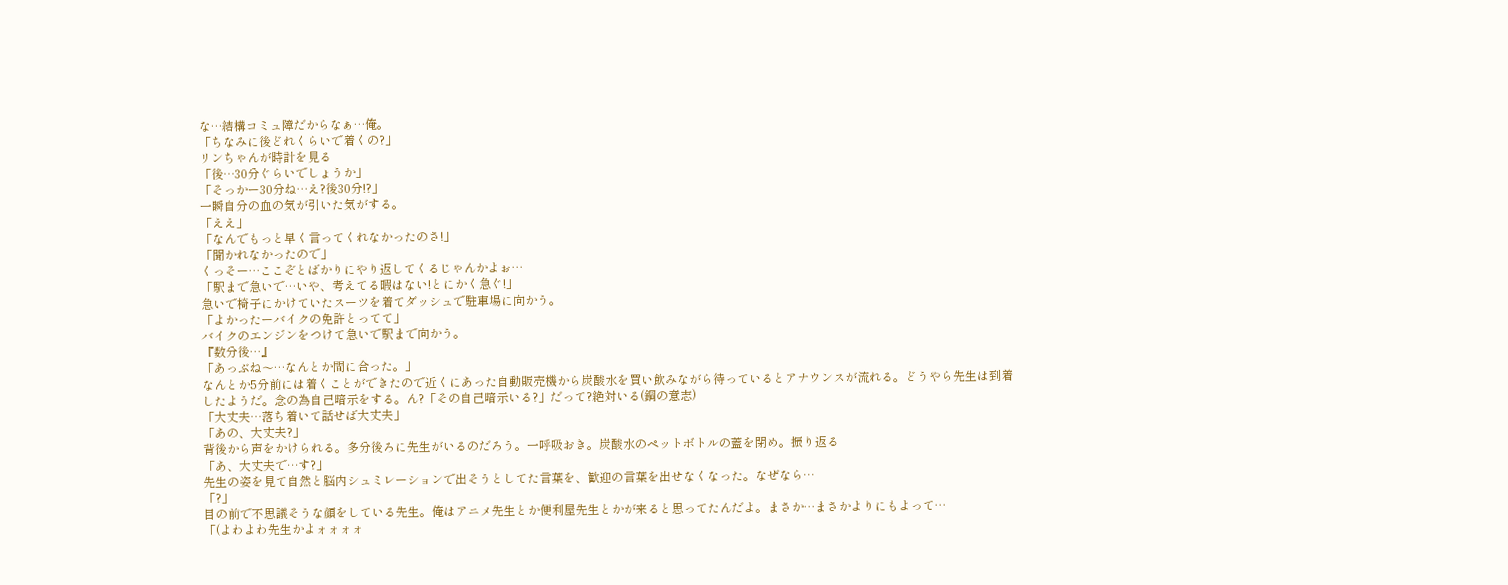な…結構コミュ障だからなぁ…俺。
「ちなみに後どれくらいで着くの?」
リンちゃんが時計を見る
「後…30分ぐらいでしょうか」
「そっかー30分ね…え?後30分!?」
一瞬自分の血の気が引いた気がする。
「ええ」
「なんでもっと早く言ってくれなかったのさ!」
「聞かれなかったので」
くっそー…ここぞとばかりにやり返してくるじゃんかよぉ…
「駅まで急いで…いや、考えてる暇はない!とにかく急ぐ!」
急いで椅子にかけていたスーツを着てダッシュで駐車場に向かう。
「よかったーバイクの免許とってて」
バイクのエンジンをつけて急いで駅まで向かう。
『数分後…』
「あっぶね〜…なんとか間に合った。」
なんとか5分前には着くことができたので近くにあった自動販売機から炭酸水を買い飲みながら待っているとアナウンスが流れる。どうやら先生は到着したようだ。念の為自己暗示をする。ん?「その自己暗示いる?」だって?絶対いる(鋼の意志)
「大丈夫…落ち着いて話せば大丈夫」
「あの、大丈夫?」
背後から声をかけられる。多分後ろに先生がいるのだろう。一呼吸おき。炭酸水のペットボトルの蓋を閉め。振り返る
「あ、大丈夫で…す?」
先生の姿を見て自然と脳内シュミレーションで出そうとしてた言葉を、歓迎の言葉を出せなくなった。なぜなら…
「?」
目の前で不思議そうな顔をしている先生。俺はアニメ先生とか便利屋先生とかが来ると思ってたんだよ。まさか…まさかよりにもよって…
「(よわよわ先生かよォォォォ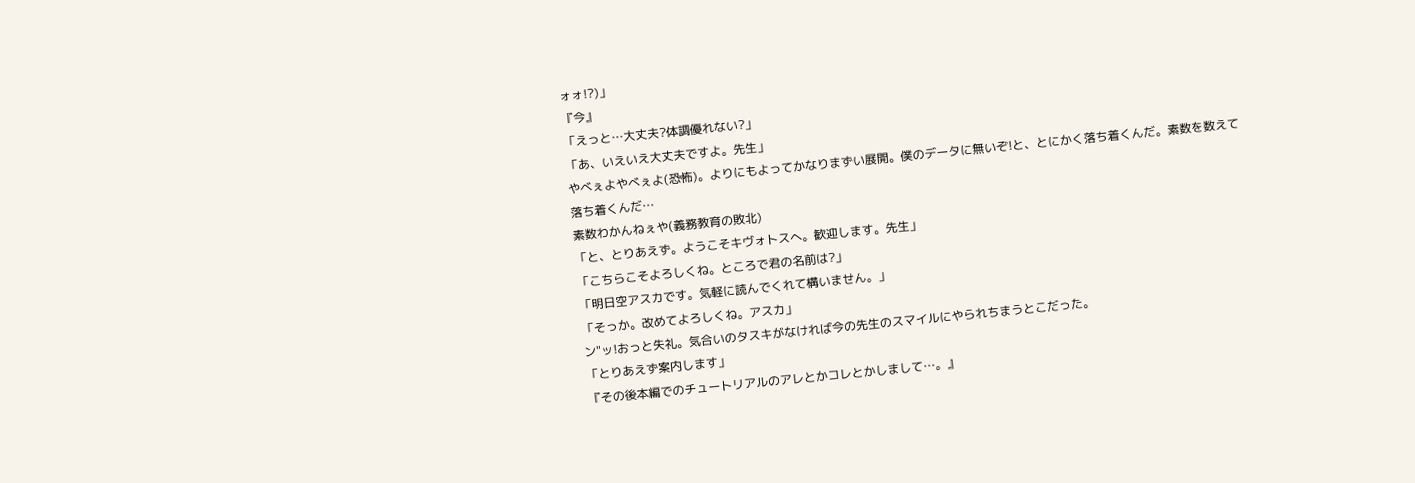ォォ!?)」
『今』
「えっと…大丈夫?体調優れない?」
「あ、いえいえ大丈夫ですよ。先生」
やべぇよやべぇよ(恐怖)。よりにもよってかなりまずい展開。僕のデータに無いぞ!と、とにかく落ち着くんだ。素数を数えて落ち着くんだ…
素数わかんねぇや(義務教育の敗北)
「と、とりあえず。ようこそキヴォトスへ。歓迎します。先生」
「こちらこそよろしくね。ところで君の名前は?」
「明日空アスカです。気軽に読んでくれて構いません。」
「そっか。改めてよろしくね。アスカ」
ン"ッ!おっと失礼。気合いのタスキがなければ今の先生のスマイルにやられちまうとこだった。
「とりあえず案内します」
『その後本編でのチュートリアルのアレとかコレとかしまして…。』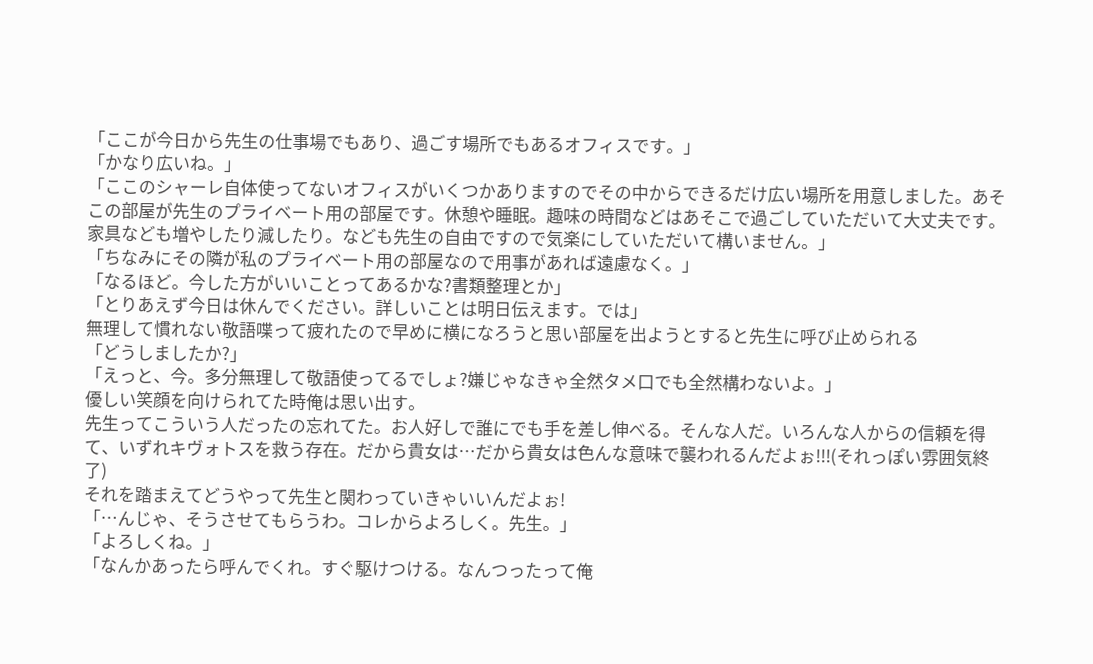「ここが今日から先生の仕事場でもあり、過ごす場所でもあるオフィスです。」
「かなり広いね。」
「ここのシャーレ自体使ってないオフィスがいくつかありますのでその中からできるだけ広い場所を用意しました。あそこの部屋が先生のプライベート用の部屋です。休憩や睡眠。趣味の時間などはあそこで過ごしていただいて大丈夫です。家具なども増やしたり減したり。なども先生の自由ですので気楽にしていただいて構いません。」
「ちなみにその隣が私のプライベート用の部屋なので用事があれば遠慮なく。」
「なるほど。今した方がいいことってあるかな?書類整理とか」
「とりあえず今日は休んでください。詳しいことは明日伝えます。では」
無理して慣れない敬語喋って疲れたので早めに横になろうと思い部屋を出ようとすると先生に呼び止められる
「どうしましたか?」
「えっと、今。多分無理して敬語使ってるでしょ?嫌じゃなきゃ全然タメ口でも全然構わないよ。」
優しい笑顔を向けられてた時俺は思い出す。
先生ってこういう人だったの忘れてた。お人好しで誰にでも手を差し伸べる。そんな人だ。いろんな人からの信頼を得て、いずれキヴォトスを救う存在。だから貴女は…だから貴女は色んな意味で襲われるんだよぉ!!!(それっぽい雰囲気終了)
それを踏まえてどうやって先生と関わっていきゃいいんだよぉ!
「…んじゃ、そうさせてもらうわ。コレからよろしく。先生。」
「よろしくね。」
「なんかあったら呼んでくれ。すぐ駆けつける。なんつったって俺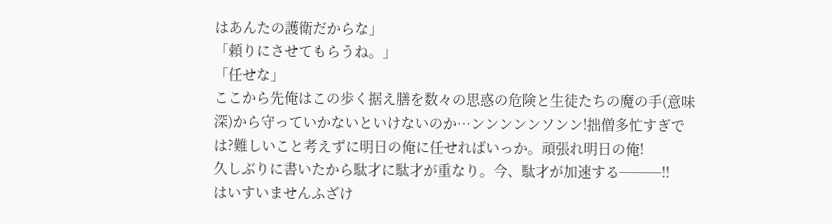はあんたの護衛だからな」
「頼りにさせてもらうね。」
「任せな」
ここから先俺はこの歩く据え膳を数々の思惑の危険と生徒たちの魔の手(意味深)から守っていかないといけないのか…ンンンンンソンン!拙僧多忙すぎでは?難しいこと考えずに明日の俺に任せればいっか。頑張れ明日の俺!
久しぶりに書いたから駄才に駄才が重なり。今、駄才が加速する───!!
はいすいませんふざけ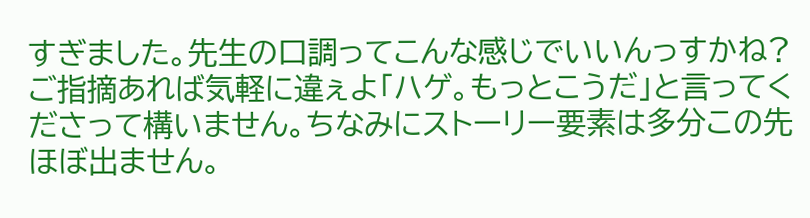すぎました。先生の口調ってこんな感じでいいんっすかね?ご指摘あれば気軽に違ぇよ「ハゲ。もっとこうだ」と言ってくださって構いません。ちなみにストーリー要素は多分この先ほぼ出ません。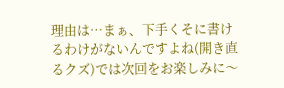理由は…まぁ、下手くそに書けるわけがないんですよね(開き直るクズ)では次回をお楽しみに〜